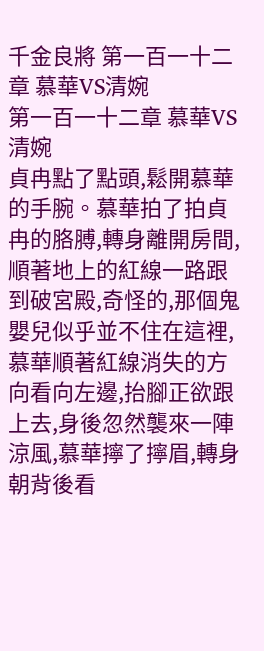千金良將 第一百一十二章 慕華VS清婉
第一百一十二章 慕華VS清婉
貞冉點了點頭,鬆開慕華的手腕。慕華拍了拍貞冉的胳膊,轉身離開房間,順著地上的紅線一路跟到破宮殿,奇怪的,那個鬼嬰兒似乎並不住在這裡,慕華順著紅線消失的方向看向左邊,抬腳正欲跟上去,身後忽然襲來一陣涼風,慕華擰了擰眉,轉身朝背後看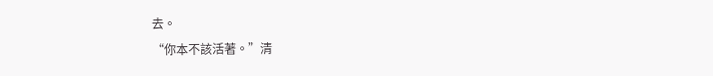去。
“你本不該活著。”清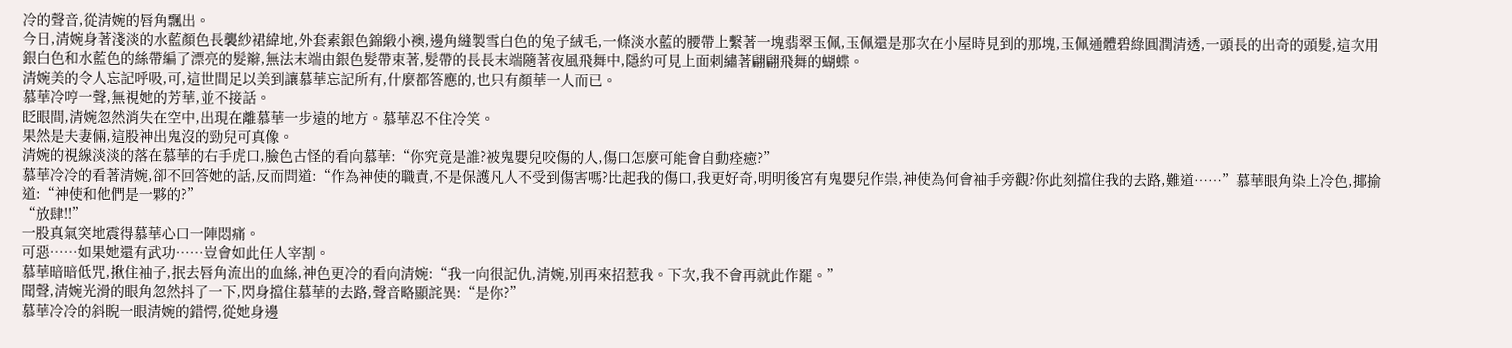冷的聲音,從清婉的唇角飄出。
今日,清婉身著淺淡的水藍顏色長襲紗裙緯地,外套素銀色錦緞小襖,邊角縫製雪白色的兔子絨毛,一條淡水藍的腰帶上繫著一塊翡翠玉佩,玉佩還是那次在小屋時見到的那塊,玉佩通體碧綠圓潤清透,一頭長的出奇的頭髮,這次用銀白色和水藍色的絲帶編了漂亮的髮辮,無法末端由銀色髮帶束著,髮帶的長長末端隨著夜風飛舞中,隱約可見上面刺繡著翩翩飛舞的蝴蝶。
清婉美的令人忘記呼吸,可,這世間足以美到讓慕華忘記所有,什麼都答應的,也只有顏華一人而已。
慕華冷哼一聲,無視她的芳華,並不接話。
眨眼間,清婉忽然消失在空中,出現在離慕華一步遠的地方。慕華忍不住冷笑。
果然是夫妻倆,這股神出鬼沒的勁兒可真像。
清婉的視線淡淡的落在慕華的右手虎口,臉色古怪的看向慕華:“你究竟是誰?被鬼嬰兒咬傷的人,傷口怎麼可能會自動痊癒?”
慕華冷冷的看著清婉,卻不回答她的話,反而問道:“作為神使的職責,不是保護凡人不受到傷害嗎?比起我的傷口,我更好奇,明明後宮有鬼嬰兒作祟,神使為何會袖手旁觀?你此刻擋住我的去路,難道……”慕華眼角染上冷色,揶揄道:“神使和他們是一夥的?”
“放肆!!”
一股真氣突地震得慕華心口一陣悶痛。
可惡……如果她還有武功……豈會如此任人宰割。
慕華暗暗低咒,揪住袖子,抿去唇角流出的血絲,神色更冷的看向清婉:“我一向很記仇,清婉,別再來招惹我。下次,我不會再就此作罷。”
聞聲,清婉光滑的眼角忽然抖了一下,閃身擋住慕華的去路,聲音略顯詫異:“是你?”
慕華冷冷的斜睨一眼清婉的錯愕,從她身邊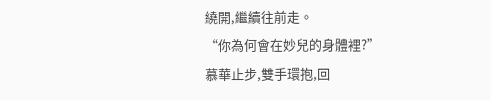繞開,繼續往前走。
“你為何會在妙兒的身體裡?”
慕華止步,雙手環抱,回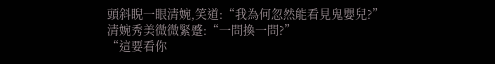頭斜睨一眼清婉,笑道:“我為何忽然能看見鬼嬰兒?”
清婉秀美微微緊蹙:“一問換一問?”
“這要看你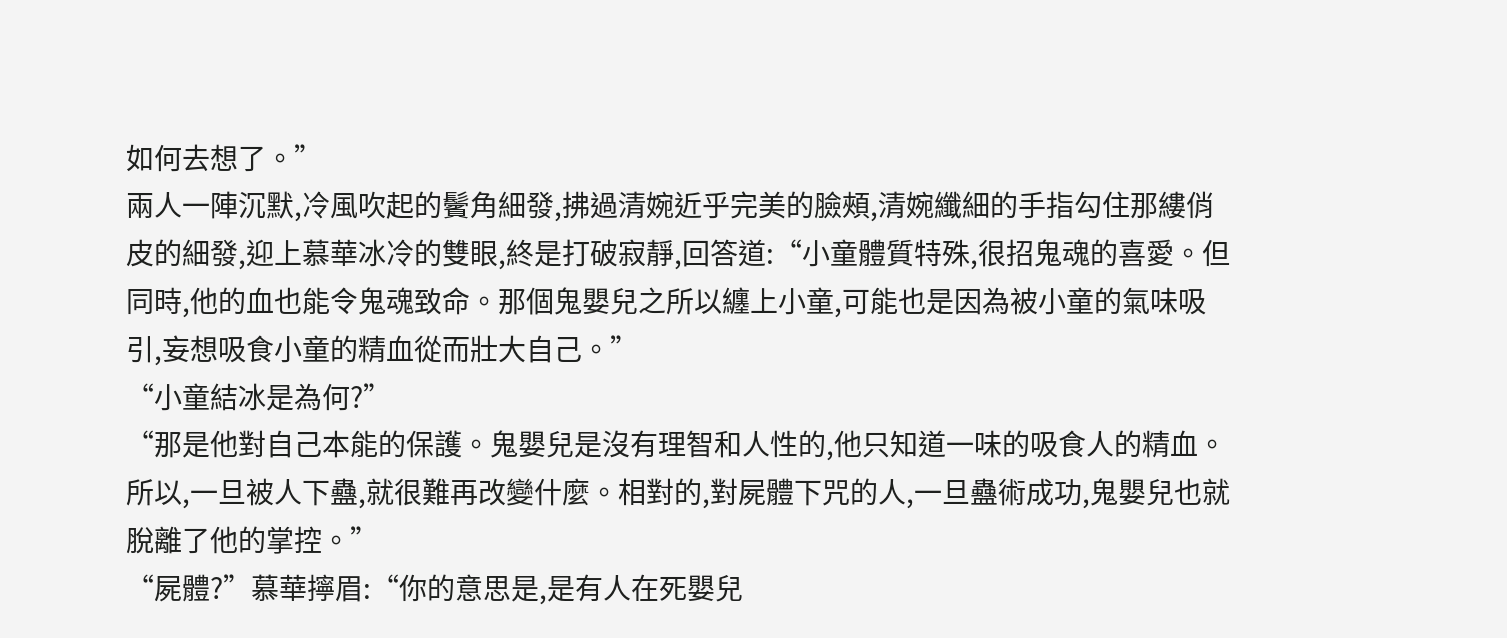如何去想了。”
兩人一陣沉默,冷風吹起的鬢角細發,拂過清婉近乎完美的臉頰,清婉纖細的手指勾住那縷俏皮的細發,迎上慕華冰冷的雙眼,終是打破寂靜,回答道:“小童體質特殊,很招鬼魂的喜愛。但同時,他的血也能令鬼魂致命。那個鬼嬰兒之所以纏上小童,可能也是因為被小童的氣味吸引,妄想吸食小童的精血從而壯大自己。”
“小童結冰是為何?”
“那是他對自己本能的保護。鬼嬰兒是沒有理智和人性的,他只知道一味的吸食人的精血。所以,一旦被人下蠱,就很難再改變什麼。相對的,對屍體下咒的人,一旦蠱術成功,鬼嬰兒也就脫離了他的掌控。”
“屍體?”慕華擰眉:“你的意思是,是有人在死嬰兒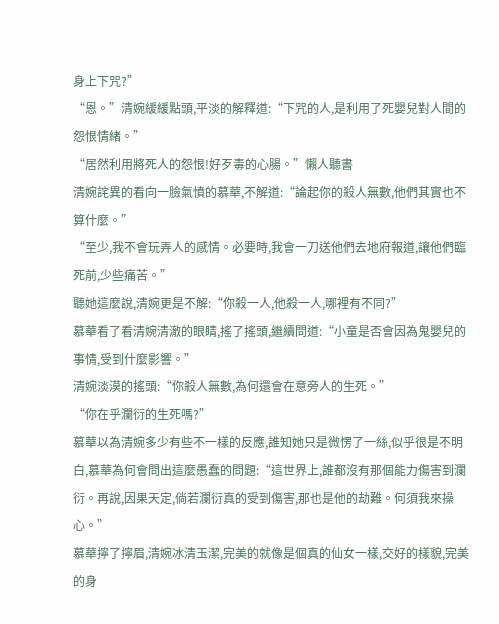身上下咒?”
“恩。”清婉緩緩點頭,平淡的解釋道:“下咒的人,是利用了死嬰兒對人間的怨恨情緒。”
“居然利用將死人的怨恨!好歹毒的心腸。”懶人聽書
清婉詫異的看向一臉氣憤的慕華,不解道:“論起你的殺人無數,他們其實也不算什麼。”
“至少,我不會玩弄人的感情。必要時,我會一刀送他們去地府報道,讓他們臨死前,少些痛苦。”
聽她這麼說,清婉更是不解:“你殺一人,他殺一人,哪裡有不同?”
慕華看了看清婉清澈的眼睛,搖了搖頭,繼續問道:“小童是否會因為鬼嬰兒的事情,受到什麼影響。”
清婉淡漠的搖頭:“你殺人無數,為何還會在意旁人的生死。”
“你在乎瀾衍的生死嗎?”
慕華以為清婉多少有些不一樣的反應,誰知她只是微愣了一絲,似乎很是不明白,慕華為何會問出這麼愚蠢的問題:“這世界上,誰都沒有那個能力傷害到瀾衍。再說,因果天定,倘若瀾衍真的受到傷害,那也是他的劫難。何須我來操心。”
慕華擰了擰眉,清婉冰清玉潔,完美的就像是個真的仙女一樣,交好的樣貌,完美的身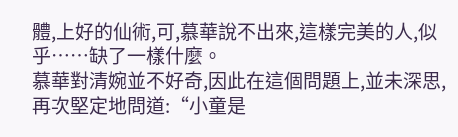體,上好的仙術,可,慕華說不出來,這樣完美的人,似乎……缺了一樣什麼。
慕華對清婉並不好奇,因此在這個問題上,並未深思,再次堅定地問道:“小童是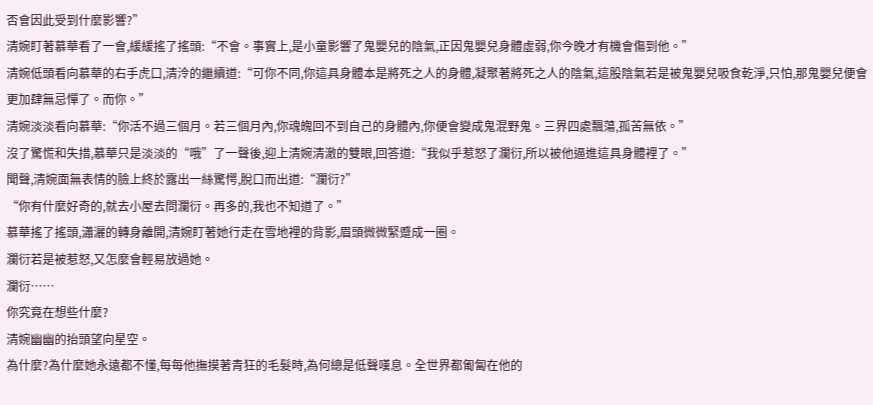否會因此受到什麼影響?”
清婉盯著慕華看了一會,緩緩搖了搖頭:“不會。事實上,是小童影響了鬼嬰兒的陰氣,正因鬼嬰兒身體虛弱,你今晚才有機會傷到他。”
清婉低頭看向慕華的右手虎口,清泠的繼續道:“可你不同,你這具身體本是將死之人的身體,凝聚著將死之人的陰氣,這股陰氣若是被鬼嬰兒吸食乾淨,只怕,那鬼嬰兒便會更加肆無忌憚了。而你。”
清婉淡淡看向慕華:“你活不過三個月。若三個月內,你魂魄回不到自己的身體內,你便會變成鬼混野鬼。三界四處飄蕩,孤苦無依。”
沒了驚慌和失措,慕華只是淡淡的“哦”了一聲後,迎上清婉清澈的雙眼,回答道:“我似乎惹怒了瀾衍,所以被他逼進這具身體裡了。”
聞聲,清婉面無表情的臉上終於露出一絲驚愕,脫口而出道:“瀾衍?”
“你有什麼好奇的,就去小屋去問瀾衍。再多的,我也不知道了。”
慕華搖了搖頭,瀟灑的轉身離開,清婉盯著她行走在雪地裡的背影,眉頭微微緊蹙成一圈。
瀾衍若是被惹怒,又怎麼會輕易放過她。
瀾衍……
你究竟在想些什麼?
清婉幽幽的抬頭望向星空。
為什麼?為什麼她永遠都不懂,每每他撫摸著青狂的毛髮時,為何總是低聲嘆息。全世界都匍匐在他的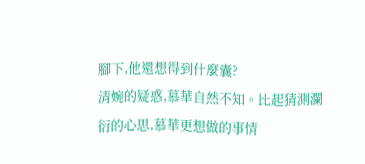腳下,他還想得到什麼囊?
清婉的疑惑,慕華自然不知。比起猜測瀾衍的心思,慕華更想做的事情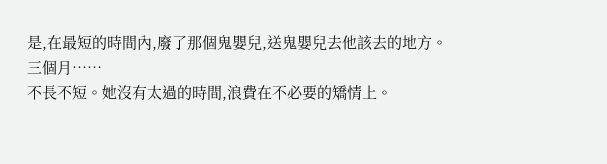是,在最短的時間內,廢了那個鬼嬰兒,送鬼嬰兒去他該去的地方。
三個月……
不長不短。她沒有太過的時間,浪費在不必要的矯情上。